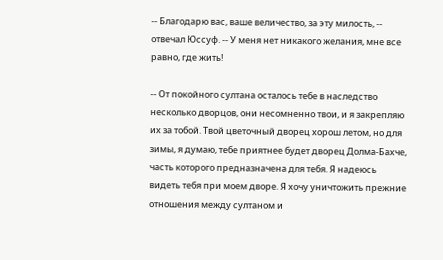-- Благодарю вас, ваше величество, за эту милость, -- отвечал Юссуф. -- У меня нет никакого желания, мне все равно, где жить!

-- От покойного султана осталось тебе в наследство несколько дворцов, они несомненно твои, и я закрепляю их за тобой. Твой цветочный дворец хорош летом, но для зимы, я думаю, тебе приятнее будет дворец Долма-Бахче, часть которого предназначена для тебя. Я надеюсь видеть тебя при моем дворе. Я хочу уничтожить прежние отношения между султаном и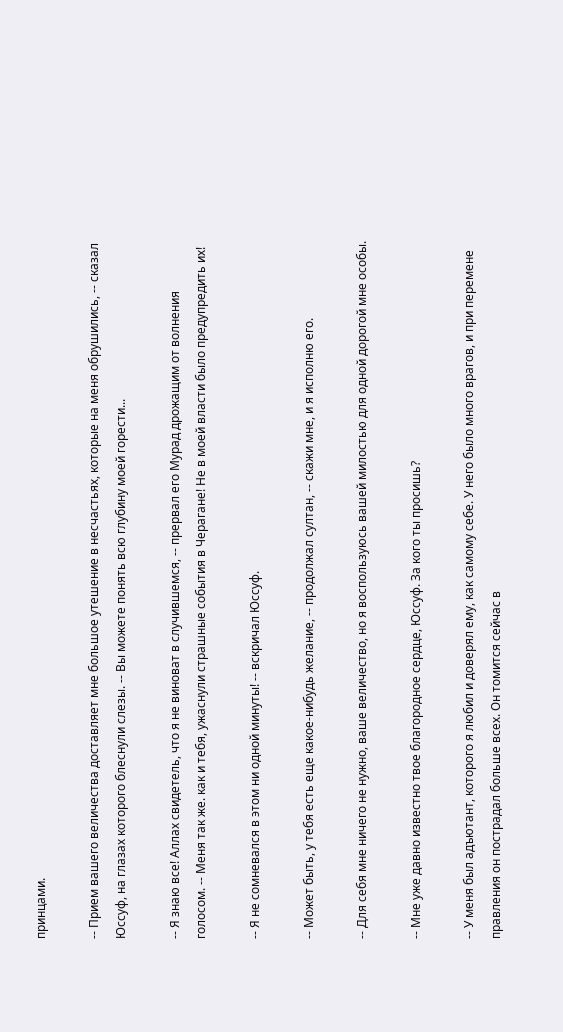принцами.

-- Прием вашего величества доставляет мне большое утешение в несчастьях, которые на меня обрушились, -- сказал Юссуф, на глазах которого блеснули слезы. -- Вы можете понять всю глубину моей горести...

-- Я знаю все! Аллах свидетель, что я не виноват в случившемся, -- прервал его Мурад дрожащим от волнения голосом. -- Меня так же. как и тебя, ужаснули страшные события в Черагане! Не в моей власти было предупредить их!

-- Я не сомневался в этом ни одной минуты! -- вскричал Юссуф.

-- Может быть, у тебя есть еще какое-нибудь желание, -- продолжал султан, -- скажи мне, и я исполню его.

-- Для себя мне ничего не нужно, ваше величество, но я воспользуюсь вашей милостью для одной дорогой мне особы.

-- Мне уже давно известно твое благородное сердце, Юссуф. За кого ты просишь?

-- У меня был адъютант, которого я любил и доверял ему, как самому себе. У него было много врагов, и при перемене правления он пострадал больше всех. Он томится сейчас в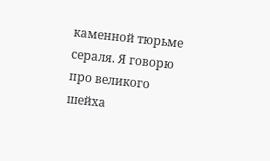каменной тюрьме сераля. Я говорю про великого шейха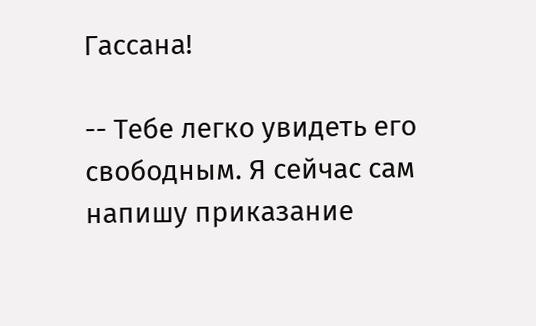Гассана!

-- Тебе легко увидеть его свободным. Я сейчас сам напишу приказание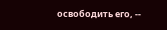освободить его, --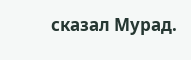сказал Мурад.